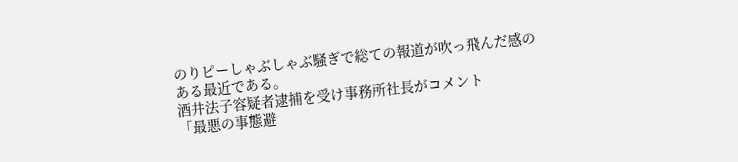のりピーしゃぶしゃぶ騒ぎで総ての報道が吹っ飛んだ感のある最近である。
酒井法子容疑者逮捕を受け事務所社長がコメント
「最悪の事態避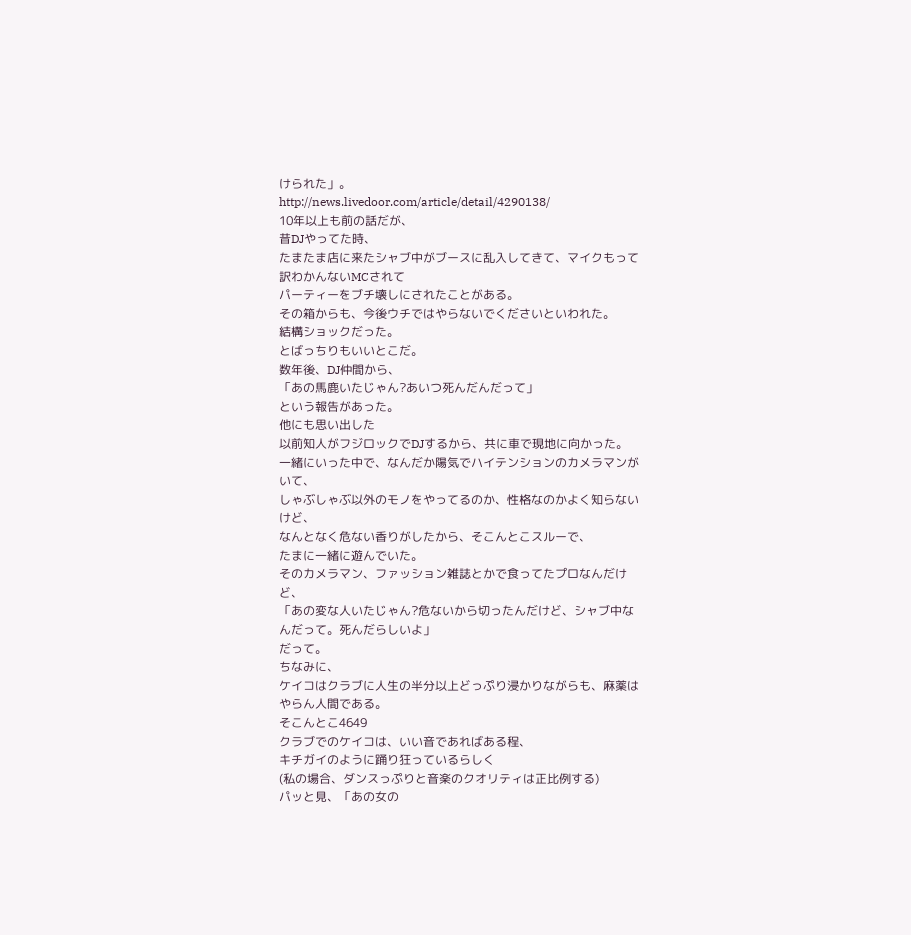けられた」。
http://news.livedoor.com/article/detail/4290138/
10年以上も前の話だが、
昔DJやってた時、
たまたま店に来たシャブ中がブースに乱入してきて、マイクもって訳わかんないMCされて
パーティーをブチ壊しにされたことがある。
その箱からも、今後ウチではやらないでくださいといわれた。
結構ショックだった。
とばっちりもいいとこだ。
数年後、DJ仲間から、
「あの馬鹿いたじゃん?あいつ死んだんだって」
という報告があった。
他にも思い出した
以前知人がフジロックでDJするから、共に車で現地に向かった。
一緒にいった中で、なんだか陽気でハイテンションのカメラマンがいて、
しゃぶしゃぶ以外のモノをやってるのか、性格なのかよく知らないけど、
なんとなく危ない香りがしたから、そこんとこスルーで、
たまに一緒に遊んでいた。
そのカメラマン、ファッション雑誌とかで食ってたプロなんだけど、
「あの変な人いたじゃん?危ないから切ったんだけど、シャブ中なんだって。死んだらしいよ」
だって。
ちなみに、
ケイコはクラブに人生の半分以上どっぷり浸かりながらも、麻薬はやらん人間である。
そこんとこ4649
クラブでのケイコは、いい音であればある程、
キチガイのように踊り狂っているらしく
(私の場合、ダンスっぷりと音楽のクオリティは正比例する)
パッと見、「あの女の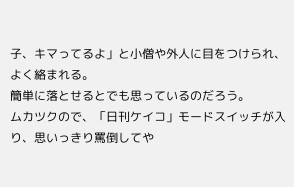子、キマってるよ」と小僧や外人に目をつけられ、よく絡まれる。
簡単に落とせるとでも思っているのだろう。
ムカツクので、「日刊ケイコ」モードスイッチが入り、思いっきり罵倒してや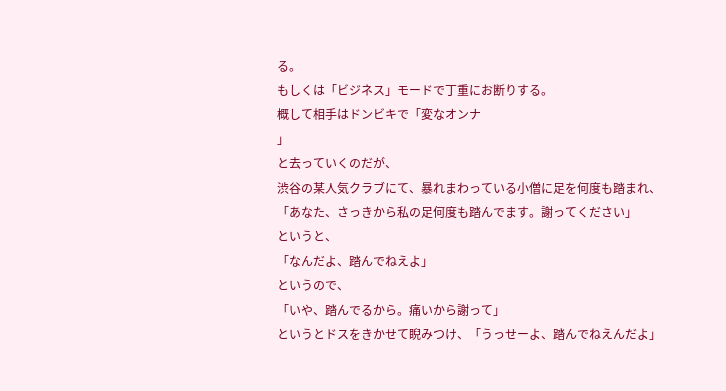る。
もしくは「ビジネス」モードで丁重にお断りする。
概して相手はドンビキで「変なオンナ
」
と去っていくのだが、
渋谷の某人気クラブにて、暴れまわっている小僧に足を何度も踏まれ、
「あなた、さっきから私の足何度も踏んでます。謝ってください」
というと、
「なんだよ、踏んでねえよ」
というので、
「いや、踏んでるから。痛いから謝って」
というとドスをきかせて睨みつけ、「うっせーよ、踏んでねえんだよ」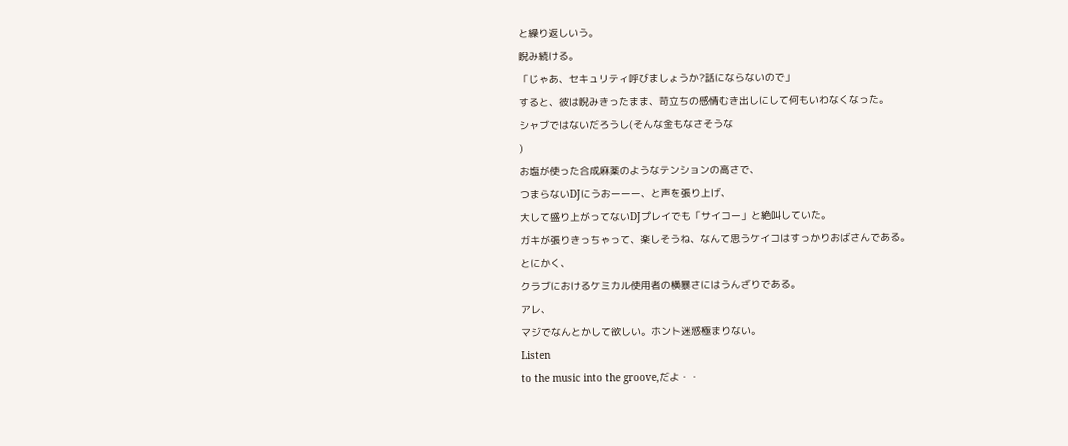と繰り返しいう。
睨み続ける。
「じゃあ、セキュリティ呼びましょうか?話にならないので」
すると、彼は睨みきったまま、苛立ちの感情むき出しにして何もいわなくなった。
シャブではないだろうし(そんな金もなさそうな
)
お塩が使った合成麻薬のようなテンションの高さで、
つまらないDJにうおーーー、と声を張り上げ、
大して盛り上がってないDJプレイでも「サイコー」と絶叫していた。
ガキが張りきっちゃって、楽しそうね、なんて思うケイコはすっかりおばさんである。
とにかく、
クラブにおけるケミカル使用者の横暴さにはうんざりである。
アレ、
マジでなんとかして欲しい。ホント迷惑極まりない。
Listen
to the music into the groove,だよ・・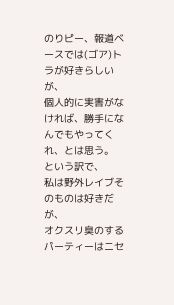のりピー、報道ベースでは(ゴア)トラが好きらしいが、
個人的に実害がなければ、勝手になんでもやってくれ、とは思う。
という訳で、
私は野外レイブそのものは好きだが、
オクスリ臭のするパーティーはニセ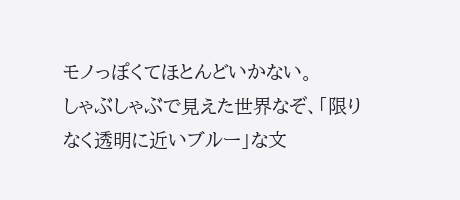モノっぽくてほとんどいかない。
しゃぶしゃぶで見えた世界なぞ、「限りなく透明に近いブルー」な文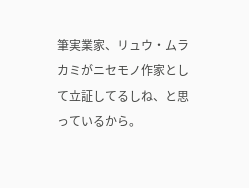筆実業家、リュウ・ムラカミがニセモノ作家として立証してるしね、と思っているから。